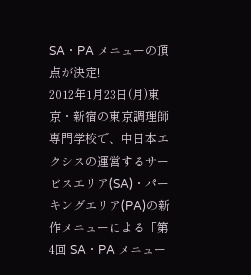SA・PA メニューの頂点が決定!
2012年1月23日(月)東京・新宿の東京調理師専門学校で、中日本エクシスの運営するサービスエリア(SA)・パーキングエリア(PA)の新作メニューによる「第4回 SA・PA メニュー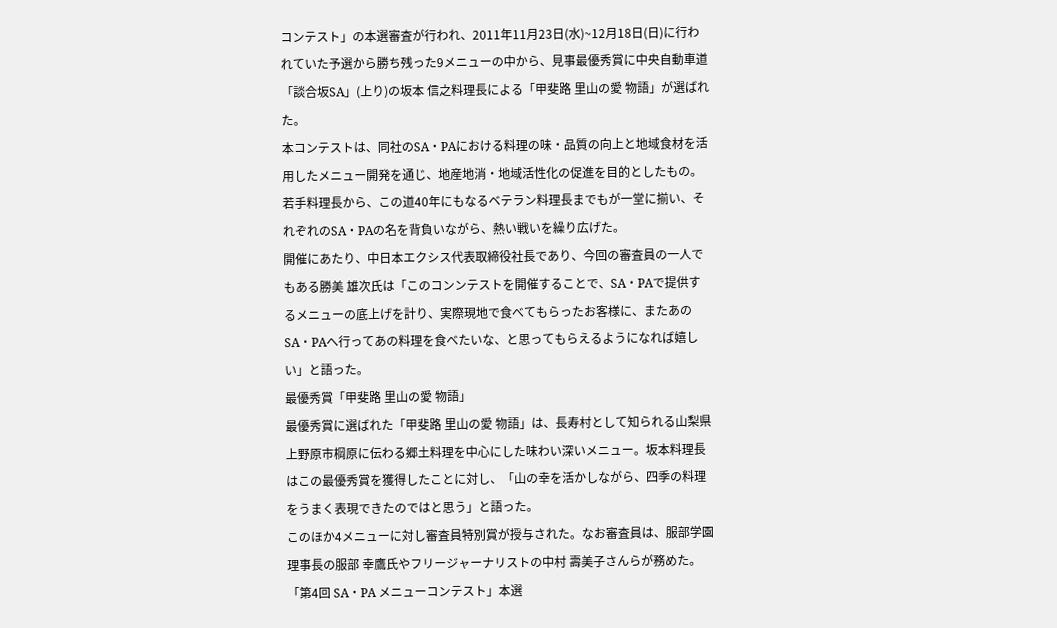コンテスト」の本選審査が行われ、2011年11月23日(水)~12月18日(日)に行われていた予選から勝ち残った9メニューの中から、見事最優秀賞に中央自動車道「談合坂SA」(上り)の坂本 信之料理長による「甲斐路 里山の愛 物語」が選ばれた。
本コンテストは、同社のSA・PAにおける料理の味・品質の向上と地域食材を活用したメニュー開発を通じ、地産地消・地域活性化の促進を目的としたもの。若手料理長から、この道40年にもなるベテラン料理長までもが一堂に揃い、それぞれのSA・PAの名を背負いながら、熱い戦いを繰り広げた。
開催にあたり、中日本エクシス代表取締役社長であり、今回の審査員の一人でもある勝美 雄次氏は「このコンンテストを開催することで、SA・PAで提供するメニューの底上げを計り、実際現地で食べてもらったお客様に、またあのSA・PAへ行ってあの料理を食べたいな、と思ってもらえるようになれば嬉しい」と語った。
最優秀賞「甲斐路 里山の愛 物語」
最優秀賞に選ばれた「甲斐路 里山の愛 物語」は、長寿村として知られる山梨県上野原市棡原に伝わる郷土料理を中心にした味わい深いメニュー。坂本料理長はこの最優秀賞を獲得したことに対し、「山の幸を活かしながら、四季の料理をうまく表現できたのではと思う」と語った。
このほか4メニューに対し審査員特別賞が授与された。なお審査員は、服部学園理事長の服部 幸鷹氏やフリージャーナリストの中村 壽美子さんらが務めた。
「第4回 SA・PA メニューコンテスト」本選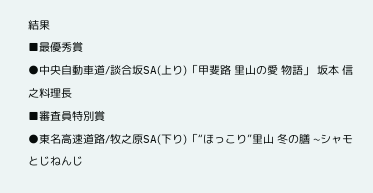結果
■最優秀賞
●中央自動車道/談合坂SA(上り)「甲斐路 里山の愛 物語」 坂本 信之料理長
■審査員特別賞
●東名高速道路/牧之原SA(下り)「“ほっこり”里山 冬の膳 ~シャモとじねんじ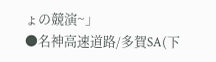ょの競演~」
●名神高速道路/多賀SA(下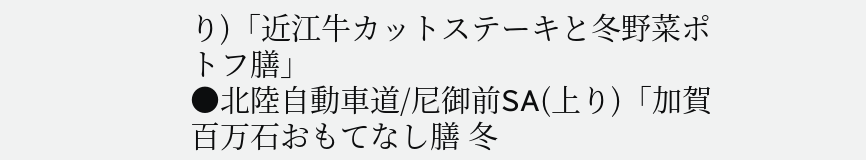り)「近江牛カットステーキと冬野菜ポトフ膳」
●北陸自動車道/尼御前SA(上り)「加賀百万石おもてなし膳 冬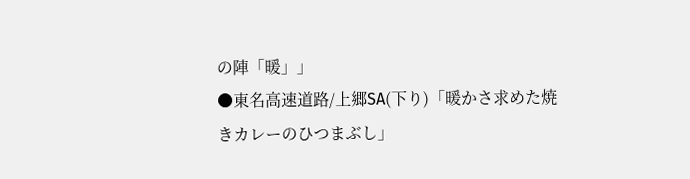の陣「暖」」
●東名高速道路/上郷SA(下り)「暖かさ求めた焼きカレーのひつまぶし」